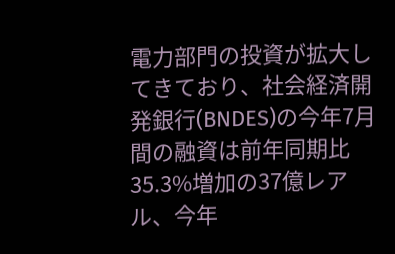電力部門の投資が拡大してきており、社会経済開発銀行(BNDES)の今年7月間の融資は前年同期比35.3%増加の37億レアル、今年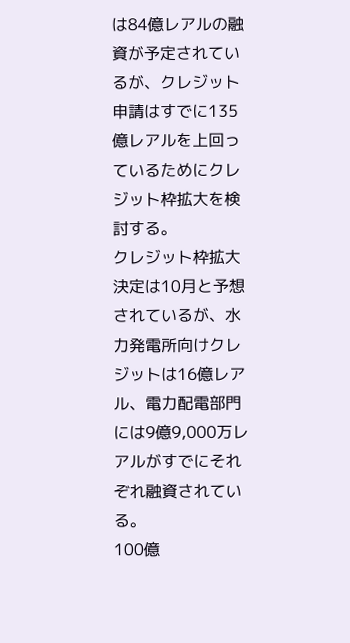は84億レアルの融資が予定されているが、クレジット申請はすでに135億レアルを上回っているためにクレジット枠拡大を検討する。
クレジット枠拡大決定は10月と予想されているが、水力発電所向けクレジットは16億レアル、電力配電部門には9億9,000万レアルがすでにそれぞれ融資されている。
100億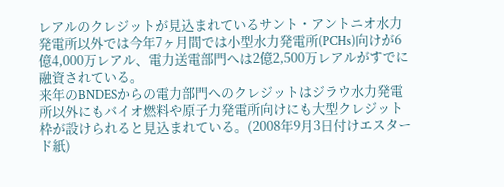レアルのクレジットが見込まれているサント・アントニオ水力発電所以外では今年7ヶ月間では小型水力発電所(PCHs)向けが6億4,000万レアル、電力送電部門へは2億2,500万レアルがすでに融資されている。
来年のBNDESからの電力部門へのクレジットはジラウ水力発電所以外にもバイオ燃料や原子力発電所向けにも大型クレジット枠が設けられると見込まれている。(2008年9月3日付けエスタード紙)